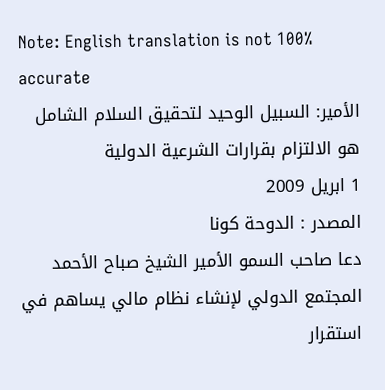Note: English translation is not 100% accurate
الأمير: السبيل الوحيد لتحقيق السلام الشامل هو الالتزام بقرارات الشرعية الدولية
1 ابريل 2009
المصدر : الدوحة كونا
دعا صاحب السمو الأمير الشيخ صباح الأحمد المجتمع الدولي لإنشاء نظام مالي يساهم في استقرار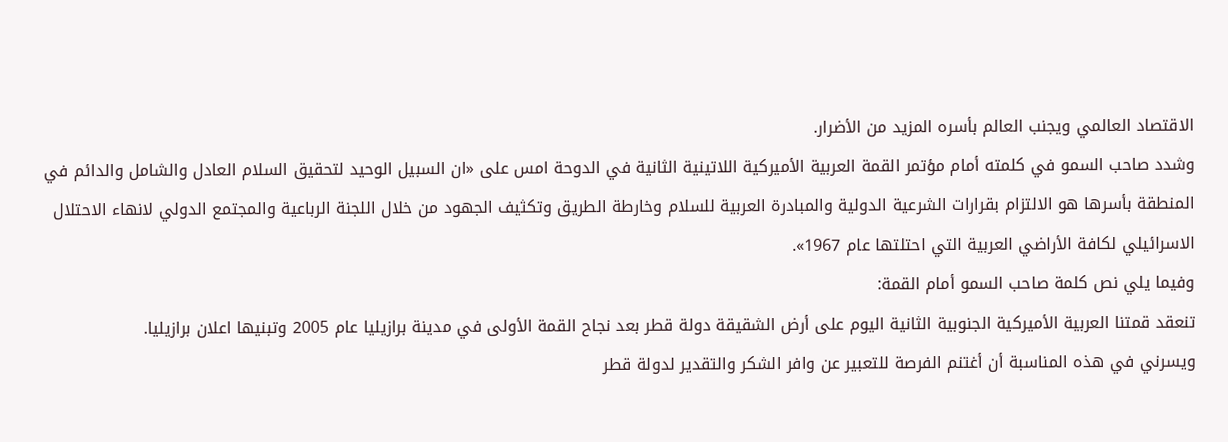الاقتصاد العالمي ويجنب العالم بأسره المزيد من الأضرار.
وشدد صاحب السمو في كلمته أمام مؤتمر القمة العربية الأميركية اللاتينية الثانية في الدوحة امس على «ان السبيل الوحيد لتحقيق السلام العادل والشامل والدائم في المنطقة بأسرها هو الالتزام بقرارات الشرعية الدولية والمبادرة العربية للسلام وخارطة الطريق وتكثيف الجهود من خلال اللجنة الرباعية والمجتمع الدولي لانهاء الاحتلال الاسرائيلي لكافة الأراضي العربية التي احتلتها عام 1967».
وفيما يلي نص كلمة صاحب السمو أمام القمة:
تنعقد قمتنا العربية الأميركية الجنوبية الثانية اليوم على أرض الشقيقة دولة قطر بعد نجاح القمة الأولى في مدينة برازيليا عام 2005 وتبنيها اعلان برازيليا.
ويسرني في هذه المناسبة أن أغتنم الفرصة للتعبير عن وافر الشكر والتقدير لدولة قطر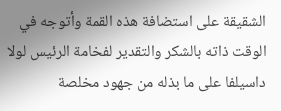الشقيقة على استضافة هذه القمة وأتوجه في الوقت ذاته بالشكر والتقدير لفخامة الرئيس لولا داسيلفا على ما بذله من جهود مخلصة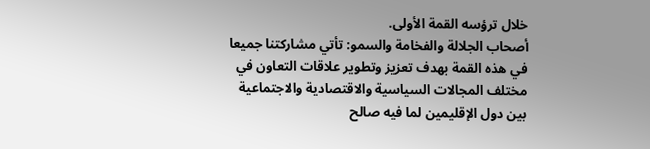خلال ترؤسه القمة الأولى.
أصحاب الجلالة والفخامة والسمو: تأتي مشاركتنا جميعا في هذه القمة بهدف تعزيز وتطوير علاقات التعاون في مختلف المجالات السياسية والاقتصادية والاجتماعية بين دول الإقليمين لما فيه صالح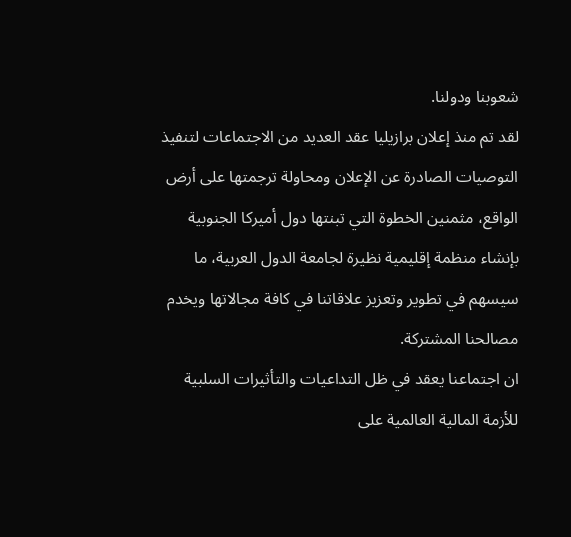شعوبنا ودولنا.
لقد تم منذ إعلان برازيليا عقد العديد من الاجتماعات لتنفيذ التوصيات الصادرة عن الإعلان ومحاولة ترجمتها على أرض الواقع، مثمنين الخطوة التي تبنتها دول أميركا الجنوبية بإنشاء منظمة إقليمية نظيرة لجامعة الدول العربية، ما سيسهم في تطوير وتعزيز علاقاتنا في كافة مجالاتها ويخدم مصالحنا المشتركة.
ان اجتماعنا يعقد في ظل التداعيات والتأثيرات السلبية للأزمة المالية العالمية على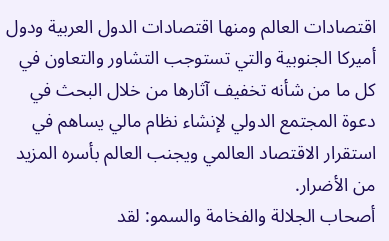اقتصادات العالم ومنها اقتصادات الدول العربية ودول أميركا الجنوبية والتي تستوجب التشاور والتعاون في كل ما من شأنه تخفيف آثارها من خلال البحث في دعوة المجتمع الدولي لإنشاء نظام مالي يساهم في استقرار الاقتصاد العالمي ويجنب العالم بأسره المزيد من الأضرار.
أصحاب الجلالة والفخامة والسمو: لقد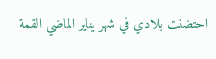احتضنت بلادي في شهر يناير الماضي القمة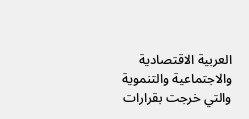العربية الاقتصادية والاجتماعية والتنموية والتي خرجت بقرارات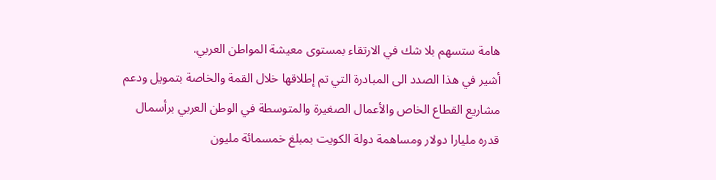هامة ستسهم بلا شك في الارتقاء بمستوى معيشة المواطن العربي.
أشير في هذا الصدد الى المبادرة التي تم إطلاقها خلال القمة والخاصة بتمويل ودعم مشاريع القطاع الخاص والأعمال الصغيرة والمتوسطة في الوطن العربي برأسمال قدره مليارا دولار ومساهمة دولة الكويت بمبلغ خمسمائة مليون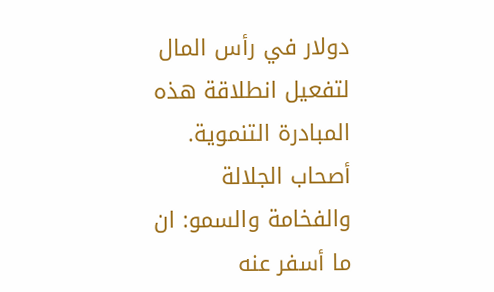دولار في رأس المال لتفعيل انطلاقة هذه المبادرة التنموية.
أصحاب الجلالة والفخامة والسمو: ان ما أسفر عنه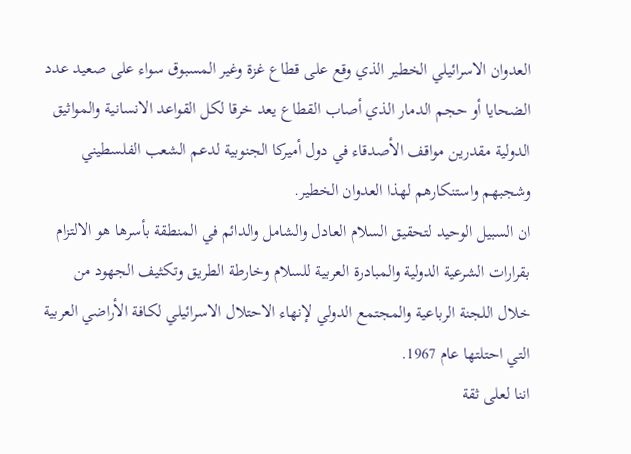العدوان الاسرائيلي الخطير الذي وقع على قطاع غزة وغير المسبوق سواء على صعيد عدد الضحايا أو حجم الدمار الذي أصاب القطاع يعد خرقا لكل القواعد الانسانية والمواثيق الدولية مقدرين مواقف الأصدقاء في دول أميركا الجنوبية لدعم الشعب الفلسطيني وشجبهم واستنكارهم لهذا العدوان الخطير.
ان السبيل الوحيد لتحقيق السلام العادل والشامل والدائم في المنطقة بأسرها هو الالتزام بقرارات الشرعية الدولية والمبادرة العربية للسلام وخارطة الطريق وتكثيف الجهود من خلال اللجنة الرباعية والمجتمع الدولي لإنهاء الاحتلال الاسرائيلي لكافة الأراضي العربية التي احتلتها عام 1967.
اننا لعلى ثقة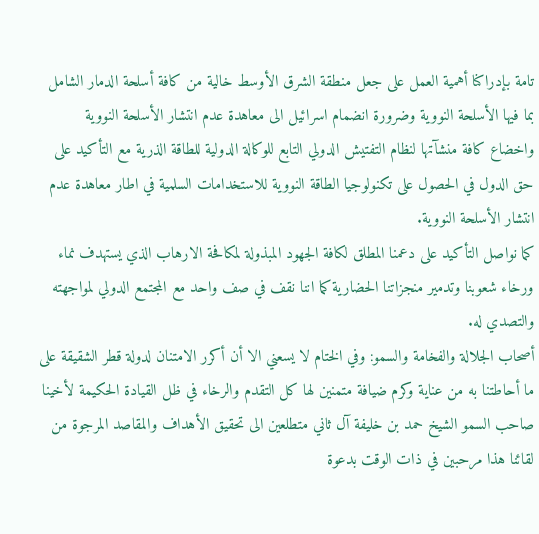تامة بإدراكنا أهمية العمل على جعل منطقة الشرق الأوسط خالية من كافة أسلحة الدمار الشامل بما فيها الأسلحة النووية وضرورة انضمام اسرائيل الى معاهدة عدم انتشار الأسلحة النووية واخضاع كافة منشآتها لنظام التفتيش الدولي التابع للوكالة الدولية للطاقة الذرية مع التأكيد على حق الدول في الحصول على تكنولوجيا الطاقة النووية للاستخدامات السلمية في اطار معاهدة عدم انتشار الأسلحة النووية.
كما نواصل التأكيد على دعمنا المطلق لكافة الجهود المبذولة لمكافحة الارهاب الذي يستهدف نماء ورخاء شعوبنا وتدمير منجزاتنا الحضارية كما اننا نقف في صف واحد مع المجتمع الدولي لمواجهته والتصدي له.
أصحاب الجلالة والفخامة والسمو: وفي الختام لا يسعني الا أن أكرر الامتنان لدولة قطر الشقيقة على ما أحاطتنا به من عناية وكرم ضيافة متمنين لها كل التقدم والرخاء في ظل القيادة الحكيمة لأخينا صاحب السمو الشيخ حمد بن خليفة آل ثاني متطلعين الى تحقيق الأهداف والمقاصد المرجوة من لقائنا هذا مرحبين في ذات الوقت بدعوة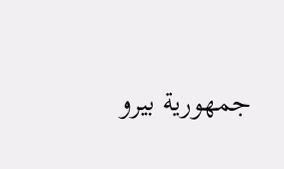جمهورية بيرو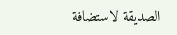الصديقة لاستضافة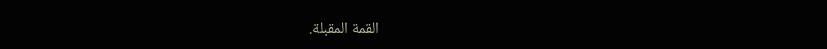القمة المقبلة.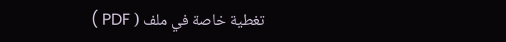تغطية خاصة في ملف ( PDF )